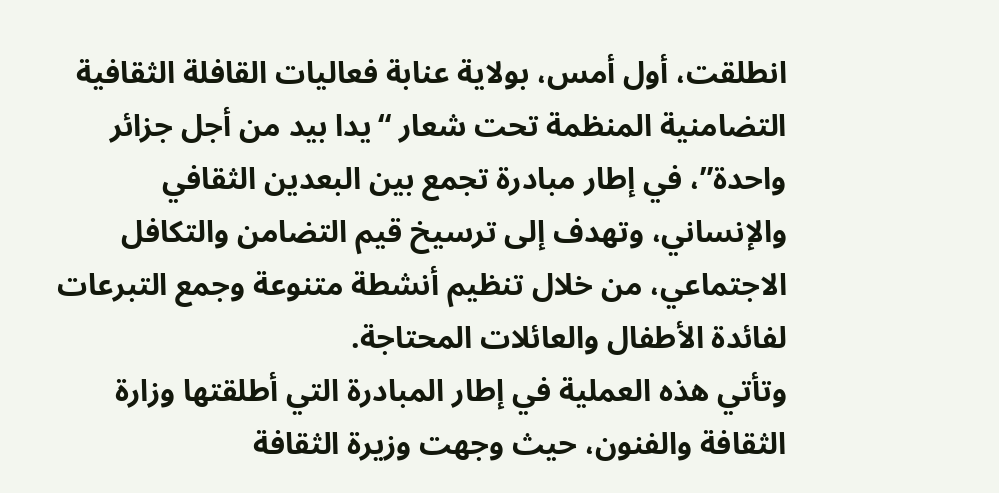انطلقت، أول أمس، بولاية عنابة فعاليات القافلة الثقافية التضامنية المنظمة تحت شعار “يدا بيد من أجل جزائر واحدة”، في إطار مبادرة تجمع بين البعدين الثقافي والإنساني، وتهدف إلى ترسيخ قيم التضامن والتكافل الاجتماعي، من خلال تنظيم أنشطة متنوعة وجمع التبرعات لفائدة الأطفال والعائلات المحتاجة.
وتأتي هذه العملية في إطار المبادرة التي أطلقتها وزارة الثقافة والفنون، حيث وجهت وزيرة الثقافة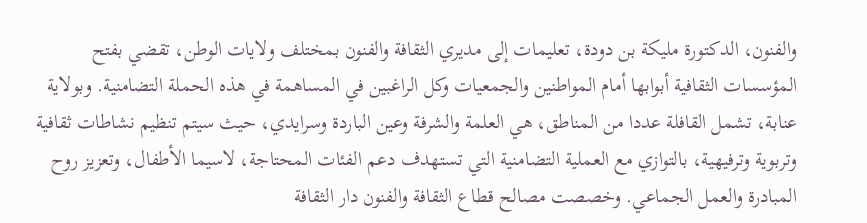والفنون، الدكتورة مليكة بن دودة، تعليمات إلى مديري الثقافة والفنون بمختلف ولايات الوطن، تقضي بفتح المؤسسات الثقافية أبوابها أمام المواطنين والجمعيات وكل الراغبين في المساهمة في هذه الحملة التضامنية. وبولاية عنابة، تشمل القافلة عددا من المناطق، هي العلمة والشرفة وعين الباردة وسرايدي، حيث سيتم تنظيم نشاطات ثقافية وتربوية وترفيهية، بالتوازي مع العملية التضامنية التي تستهدف دعم الفئات المحتاجة، لاسيما الأطفال، وتعزيز روح المبادرة والعمل الجماعي. وخصصت مصالح قطاع الثقافة والفنون دار الثقافة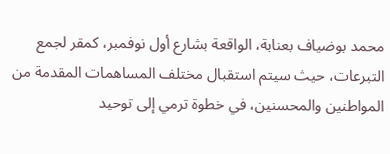محمد بوضياف بعنابة، الواقعة بشارع أول نوفمبر، كمقر لجمع التبرعات، حيث سيتم استقبال مختلف المساهمات المقدمة من المواطنين والمحسنين، في خطوة ترمي إلى توحيد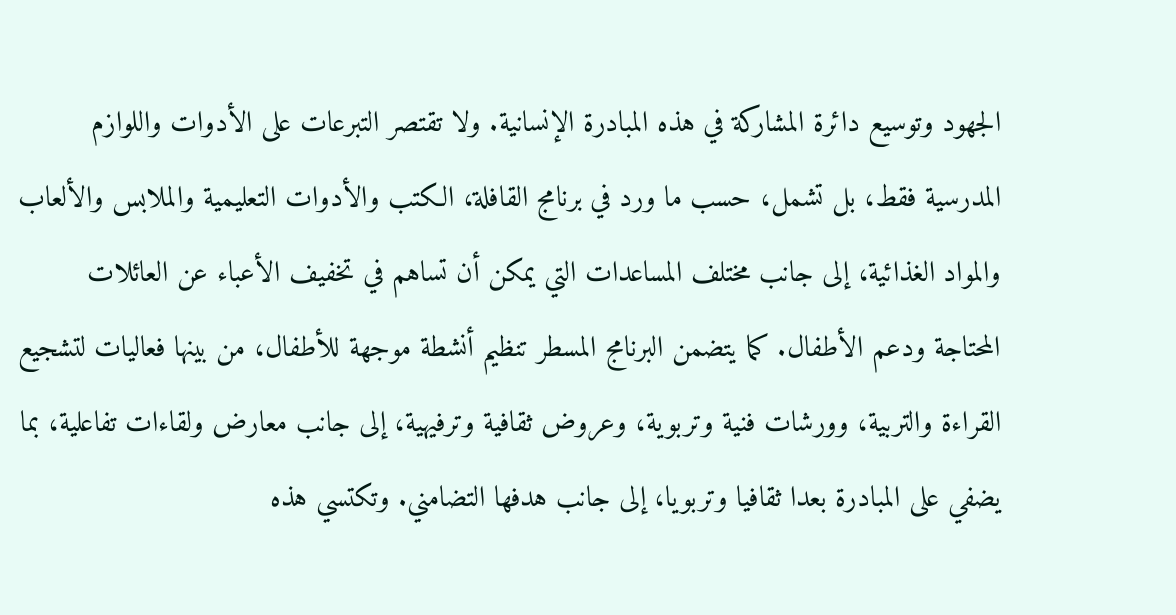الجهود وتوسيع دائرة المشاركة في هذه المبادرة الإنسانية. ولا تقتصر التبرعات على الأدوات واللوازم المدرسية فقط، بل تشمل، حسب ما ورد في برنامج القافلة، الكتب والأدوات التعليمية والملابس والألعاب والمواد الغذائية، إلى جانب مختلف المساعدات التي يمكن أن تساهم في تخفيف الأعباء عن العائلات المحتاجة ودعم الأطفال. كما يتضمن البرنامج المسطر تنظيم أنشطة موجهة للأطفال، من بينها فعاليات لتشجيع القراءة والتربية، وورشات فنية وتربوية، وعروض ثقافية وترفيهية، إلى جانب معارض ولقاءات تفاعلية، بما يضفي على المبادرة بعدا ثقافيا وتربويا، إلى جانب هدفها التضامني. وتكتسي هذه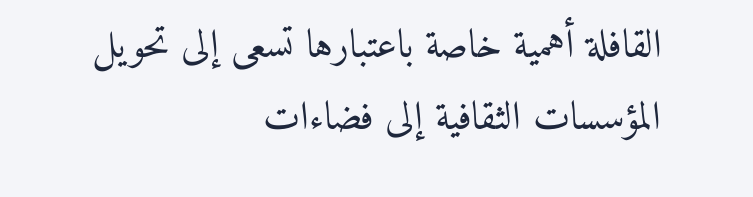القافلة أهمية خاصة باعتبارها تسعى إلى تحويل المؤسسات الثقافية إلى فضاءات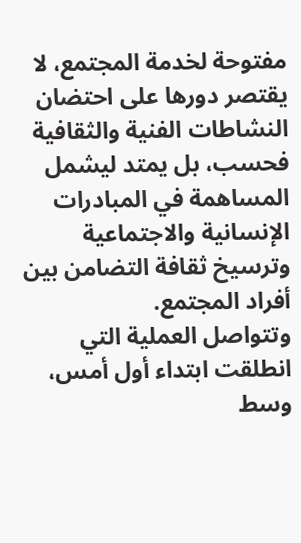مفتوحة لخدمة المجتمع، لا يقتصر دورها على احتضان النشاطات الفنية والثقافية فحسب، بل يمتد ليشمل المساهمة في المبادرات الإنسانية والاجتماعية وترسيخ ثقافة التضامن بين أفراد المجتمع.
وتتواصل العملية التي انطلقت ابتداء أول أمس، وسط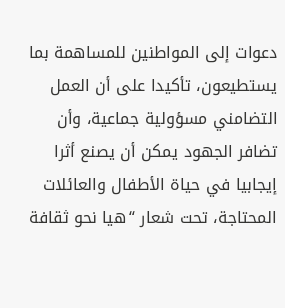دعوات إلى المواطنين للمساهمة بما يستطيعون، تأكيدا على أن العمل التضامني مسؤولية جماعية، وأن تضافر الجهود يمكن أن يصنع أثرا إيجابيا في حياة الأطفال والعائلات المحتاجة، تحت شعار “هيا نحو ثقافة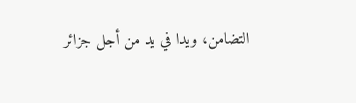التضامن، ويدا في يد من أجل جزائر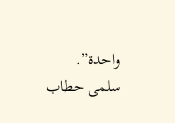واحدة”.
سلمى حطاب